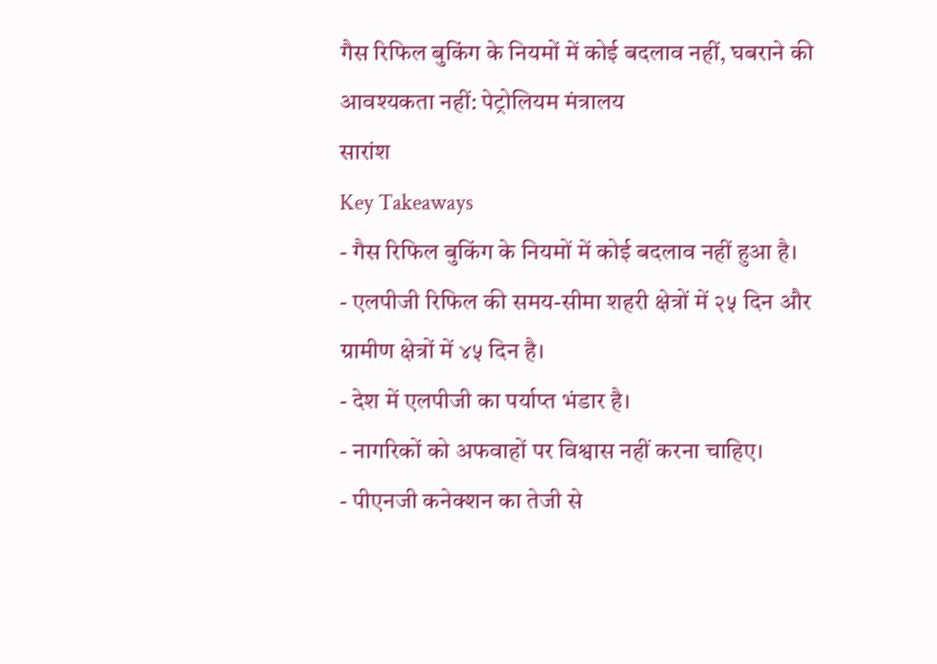गैस रिफिल बुकिंग के नियमों में कोई बदलाव नहीं, घबराने की आवश्यकता नहीं: पेट्रोलियम मंत्रालय
सारांश
Key Takeaways
- गैस रिफिल बुकिंग के नियमों में कोई बदलाव नहीं हुआ है।
- एलपीजी रिफिल की समय-सीमा शहरी क्षेत्रों में २५ दिन और ग्रामीण क्षेत्रों में ४५ दिन है।
- देश में एलपीजी का पर्याप्त भंडार है।
- नागरिकों को अफवाहों पर विश्वास नहीं करना चाहिए।
- पीएनजी कनेक्शन का तेजी से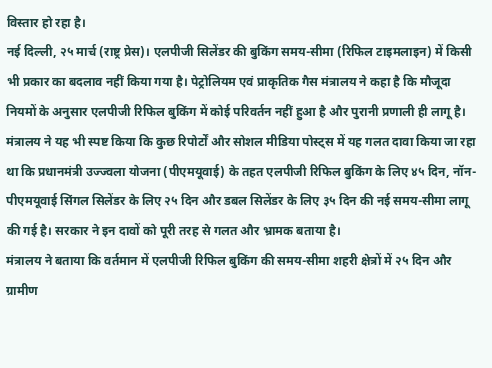विस्तार हो रहा है।
नई दिल्ली, २५ मार्च (राष्ट्र प्रेस)। एलपीजी सिलेंडर की बुकिंग समय-सीमा (रिफिल टाइमलाइन) में किसी भी प्रकार का बदलाव नहीं किया गया है। पेट्रोलियम एवं प्राकृतिक गैस मंत्रालय ने कहा है कि मौजूदा नियमों के अनुसार एलपीजी रिफिल बुकिंग में कोई परिवर्तन नहीं हुआ है और पुरानी प्रणाली ही लागू है।
मंत्रालय ने यह भी स्पष्ट किया कि कुछ रिपोर्टों और सोशल मीडिया पोस्ट्स में यह गलत दावा किया जा रहा था कि प्रधानमंत्री उज्ज्वला योजना (पीएमयूवाई) के तहत एलपीजी रिफिल बुकिंग के लिए ४५ दिन, नॉन-पीएमयूवाई सिंगल सिलेंडर के लिए २५ दिन और डबल सिलेंडर के लिए ३५ दिन की नई समय-सीमा लागू की गई है। सरकार ने इन दावों को पूरी तरह से गलत और भ्रामक बताया है।
मंत्रालय ने बताया कि वर्तमान में एलपीजी रिफिल बुकिंग की समय-सीमा शहरी क्षेत्रों में २५ दिन और ग्रामीण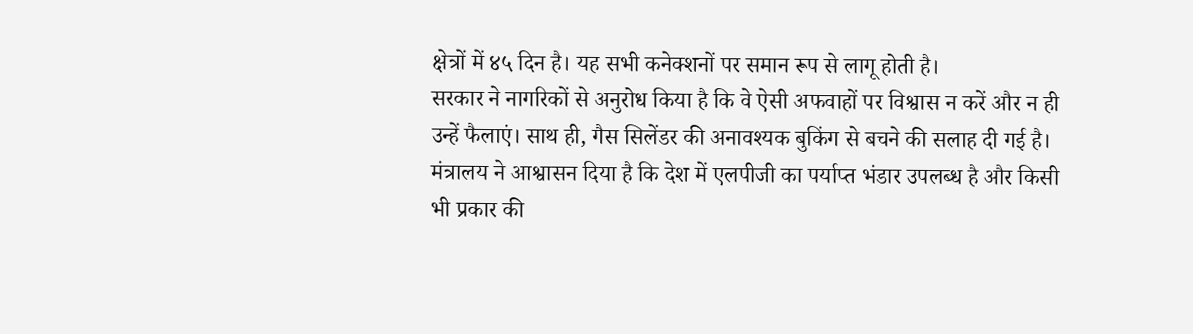क्षेत्रों में ४५ दिन है। यह सभी कनेक्शनों पर समान रूप से लागू होती है।
सरकार ने नागरिकों से अनुरोध किया है कि वे ऐसी अफवाहों पर विश्वास न करें और न ही उन्हें फैलाएं। साथ ही, गैस सिलेंडर की अनावश्यक बुकिंग से बचने की सलाह दी गई है।
मंत्रालय ने आश्वासन दिया है कि देश में एलपीजी का पर्याप्त भंडार उपलब्ध है और किसी भी प्रकार की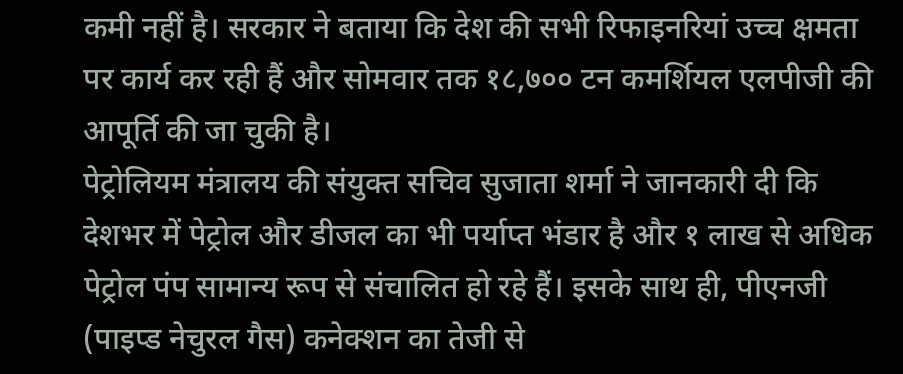कमी नहीं है। सरकार ने बताया कि देश की सभी रिफाइनरियां उच्च क्षमता पर कार्य कर रही हैं और सोमवार तक १८,७०० टन कमर्शियल एलपीजी की आपूर्ति की जा चुकी है।
पेट्रोलियम मंत्रालय की संयुक्त सचिव सुजाता शर्मा ने जानकारी दी कि देशभर में पेट्रोल और डीजल का भी पर्याप्त भंडार है और १ लाख से अधिक पेट्रोल पंप सामान्य रूप से संचालित हो रहे हैं। इसके साथ ही, पीएनजी (पाइप्ड नेचुरल गैस) कनेक्शन का तेजी से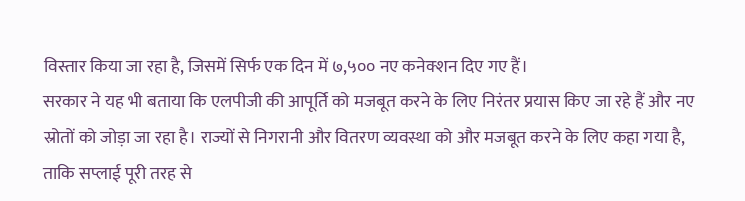विस्तार किया जा रहा है, जिसमें सिर्फ एक दिन में ७,५०० नए कनेक्शन दिए गए हैं।
सरकार ने यह भी बताया कि एलपीजी की आपूर्ति को मजबूत करने के लिए निरंतर प्रयास किए जा रहे हैं और नए स्रोतों को जोड़ा जा रहा है। राज्यों से निगरानी और वितरण व्यवस्था को और मजबूत करने के लिए कहा गया है, ताकि सप्लाई पूरी तरह से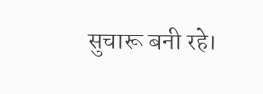सुचारू बनी रहे।